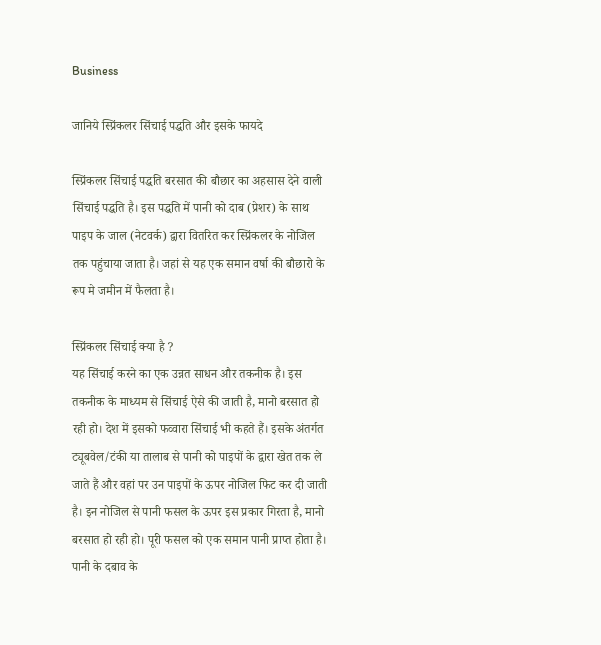Business

जानिये स्प्रिंकलर सिंचाई पद्धति और इसके फायदे

स्प्रिंकलर सिंचाई पद्धति बरसात की बौछार का अहसास देने वाली सिंचाई पद्धति है। इस पद्धति में पानी को दाब (प्रेशर) के साथ पाइप के जाल (नेटवर्क) द्वारा वितरित कर स्प्रिंकलर के नोजिल तक पहुंचाया जाता है। जहां से यह एक समान वर्षा की बौछारो के रूप मे जमीन में फैलता है।

स्प्रिंकलर सिंचाई क्या है ?
यह सिंचाई करने का एक उन्नत साधन और तकनीक है। इस तकनीक के माध्यम से सिंचाई ऐसे की जाती है, मानो बरसात हो रही हो। देश में इसको फव्वारा सिंचाई भी कहते हैं। इसके अंतर्गत ट्यूबवेल/टंकी या तालाब से पानी को पाइपों के द्वारा खेत तक ले जाते हैं और वहां पर उन पाइपों के ऊपर नोजिल फिट कर दी जाती है। इन नोजिल से पानी फसल के ऊपर इस प्रकार गिरता है, मानो बरसात हो रही हो। पूरी फसल को एक समान पानी प्राप्त होता है। पानी के दबाव के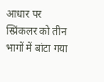आधार पर स्प्रिंकलर को तीन भागों में बांटा गया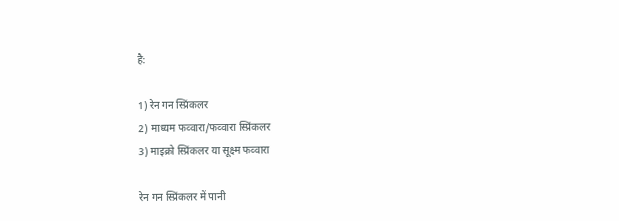है:

1) रेन गन स्प्रिंकलर
2) माध्यम फव्वारा/फव्वारा स्प्रिंकलर
3) माइक्रो स्प्रिंकलर या सूक्ष्म फव्वारा

रेन गन स्प्रिंकलर में पानी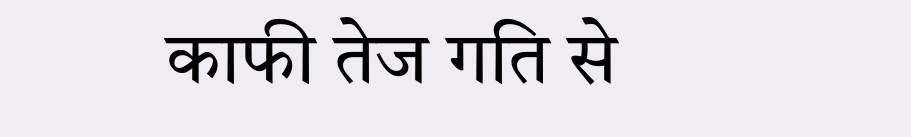काफी तेज गति से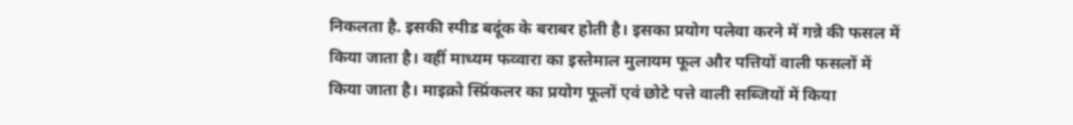निकलता है. इसकी स्पीड बदूंक के बराबर होती है। इसका प्रयोग पलेवा करने में गन्ने की फसल में किया जाता है। वहीं माध्यम फव्वारा का इस्तेमाल मुलायम फूल और पत्तियों वाली फसलों में किया जाता है। माइक्रो स्प्रिंकलर का प्रयोग फूलों एवं छोटे पत्ते वाली सब्जियों में किया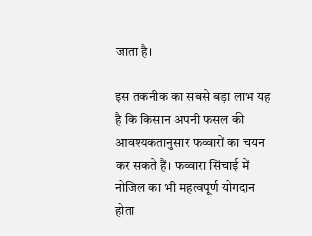जाता है।

इस तकनीक का सबसे बड़ा लाभ यह है कि किसान अपनी फसल की आवश्यकतानुसार फव्वारों का चयन कर सकते हैं। फव्वारा सिंचाई में नोजिल का भी महत्वपूर्ण योगदान होता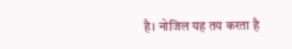है। नोजिल यह तय करता है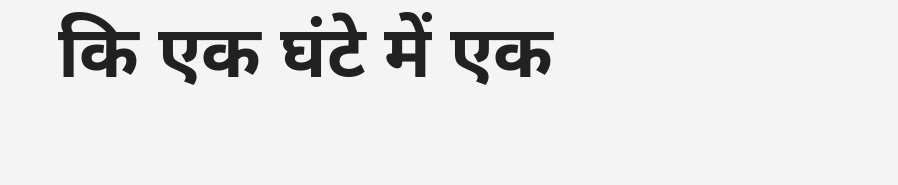कि एक घंटे में एक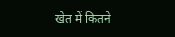खेत में कितने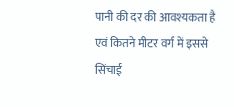पानी की दर की आवश्यकता है एवं कितने मीटर वर्ग में इससे सिंचाई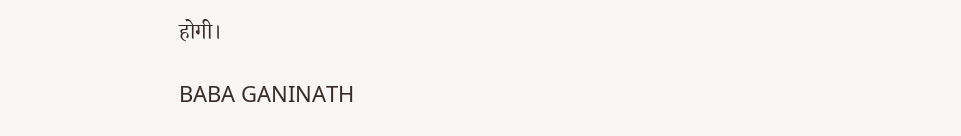होगी।

BABA GANINATH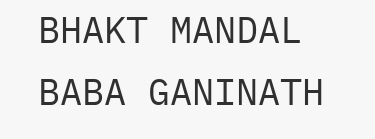BHAKT MANDAL  BABA GANINATH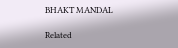BHAKT MANDAL

Related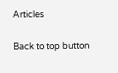Articles

Back to top button